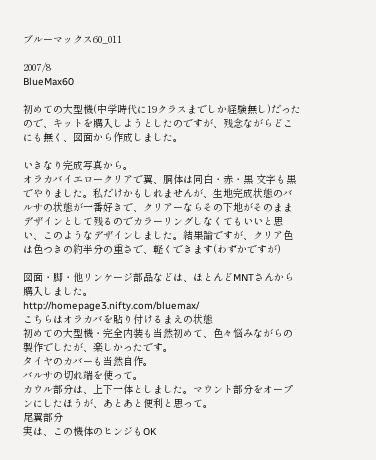ブルーマックス60_011

2007/8
BlueMax60

初めての大型機(中学時代に19クラスまでしか経験無し)だったので、キットを購入しようとしたのですが、残念ながらどこにも無く、図面から作成しました。

いきなり完成写真から。
オラカバイエロークリアで翼、胴体は同白・赤・黒 文字も黒でやりました。私だけかもしれませんが、生地完成状態のバルサの状態が一番好きで、クリアーならその下地がそのままデザインとして残るのでカラーリングしなくてもいいと思い、このようなデザインしました。結果論ですが、クリア色は色つきの約半分の重さで、軽くできます(わずかですが)

図面・脚・他リンケージ部品などは、ほとんどMNTさんから購入しました。
http://homepage3.nifty.com/bluemax/
こちらはオラカバを貼り付けるまえの状態
初めての大型機・完全内装も当然初めて、色々悩みながらの製作でしたが、楽しかったです。
タイヤのカバーも当然自作。
バルサの切れ端を使って。
カウル部分は、上下一体としました。マウント部分をオープンにしたほうが、あとあと便利と思って。
尾翼部分
実は、この機体のヒンジもOK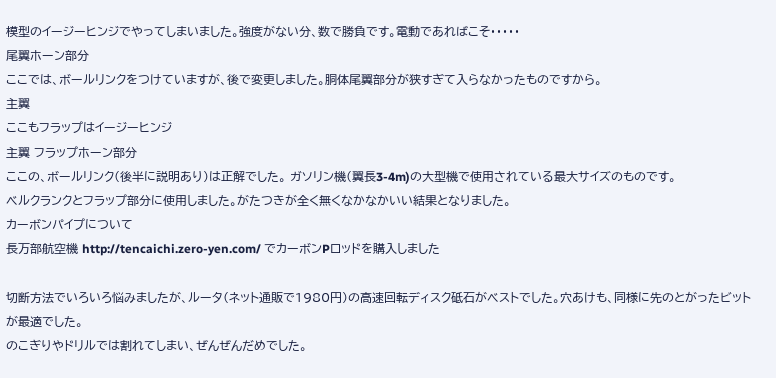模型のイージーヒンジでやってしまいました。強度がない分、数で勝負です。電動であればこそ・・・・・
尾翼ホーン部分
ここでは、ボールリンクをつけていますが、後で変更しました。胴体尾翼部分が狭すぎて入らなかったものですから。
主翼
ここもフラップはイージーヒンジ
主翼 フラップホーン部分
ここの、ボールリンク(後半に説明あり)は正解でした。 ガソリン機(翼長3-4m)の大型機で使用されている最大サイズのものです。
ベルクランクとフラップ部分に使用しました。がたつきが全く無くなかなかいい結果となりました。
カーボンパイプについて
長万部航空機 http://tencaichi.zero-yen.com/ でカーボンPロッドを購入しました

切断方法でいろいろ悩みましたが、ルータ(ネット通販で1980円)の高速回転ディスク砥石がベストでした。穴あけも、同様に先のとがったビットが最適でした。
のこぎりやドリルでは割れてしまい、ぜんぜんだめでした。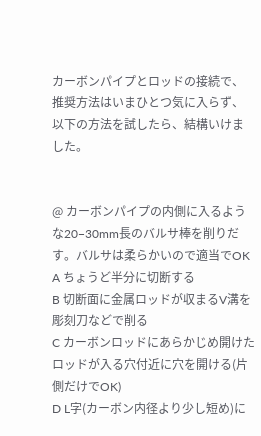カーボンパイプとロッドの接続で、推奨方法はいまひとつ気に入らず、以下の方法を試したら、結構いけました。


@ カーボンパイプの内側に入るような20−30mm長のバルサ棒を削りだす。バルサは柔らかいので適当でOK
A ちょうど半分に切断する
B 切断面に金属ロッドが収まるV溝を彫刻刀などで削る
C カーボンロッドにあらかじめ開けたロッドが入る穴付近に穴を開ける(片側だけでOK)
D L字(カーボン内径より少し短め)に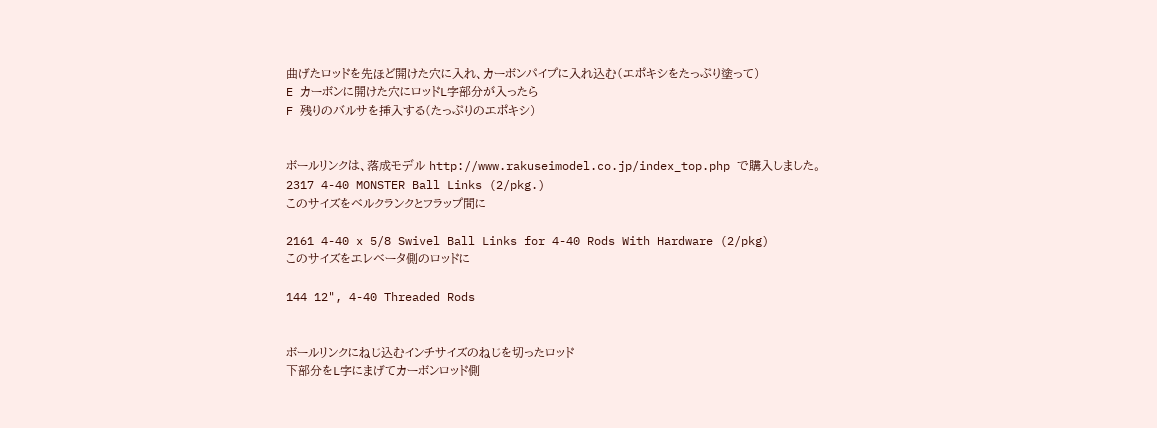曲げたロッドを先ほど開けた穴に入れ、カーボンパイプに入れ込む(エポキシをたっぷり塗って)
E カーボンに開けた穴にロッドL字部分が入ったら
F 残りのバルサを挿入する(たっぷりのエポキシ)


ボールリンクは、落成モデル http://www.rakuseimodel.co.jp/index_top.php で購入しました。
2317 4-40 MONSTER Ball Links (2/pkg.)
このサイズをベルクランクとフラップ間に

2161 4-40 x 5/8 Swivel Ball Links for 4-40 Rods With Hardware (2/pkg)
このサイズをエレベータ側のロッドに

144 12", 4-40 Threaded Rods


ボールリンクにねじ込むインチサイズのねじを切ったロッド
下部分をL字にまげてカーボンロッド側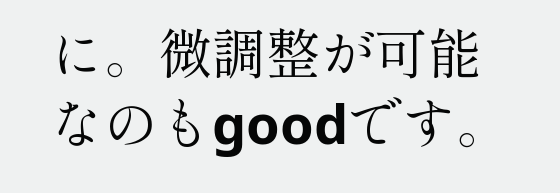に。微調整が可能なのもgoodです。